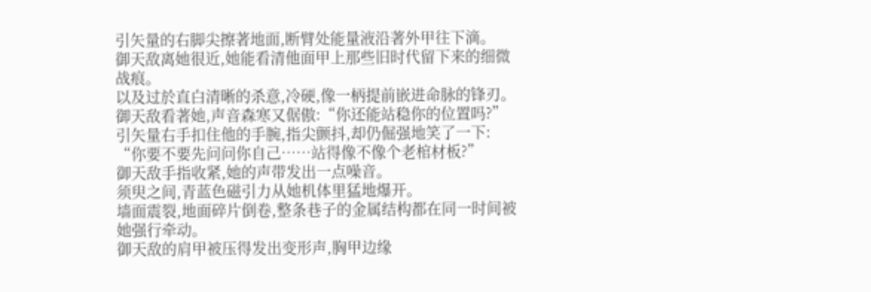引矢量的右脚尖擦著地面,断臂处能量液沿著外甲往下滴。
御天敌离她很近,她能看清他面甲上那些旧时代留下来的细微战痕。
以及过於直白清晰的杀意,冷硬,像一柄提前嵌进命脉的锋刃。
御天敌看著她,声音森寒又倨傲:“你还能站稳你的位置吗?”
引矢量右手扣住他的手腕,指尖颤抖,却仍倔强地笑了一下:
“你要不要先问问你自己……站得像不像个老棺材板?”
御天敌手指收紧,她的声带发出一点噪音。
须臾之间,青蓝色磁引力从她机体里猛地爆开。
墙面震裂,地面碎片倒卷,整条巷子的金属结构都在同一时间被她强行牵动。
御天敌的肩甲被压得发出变形声,胸甲边缘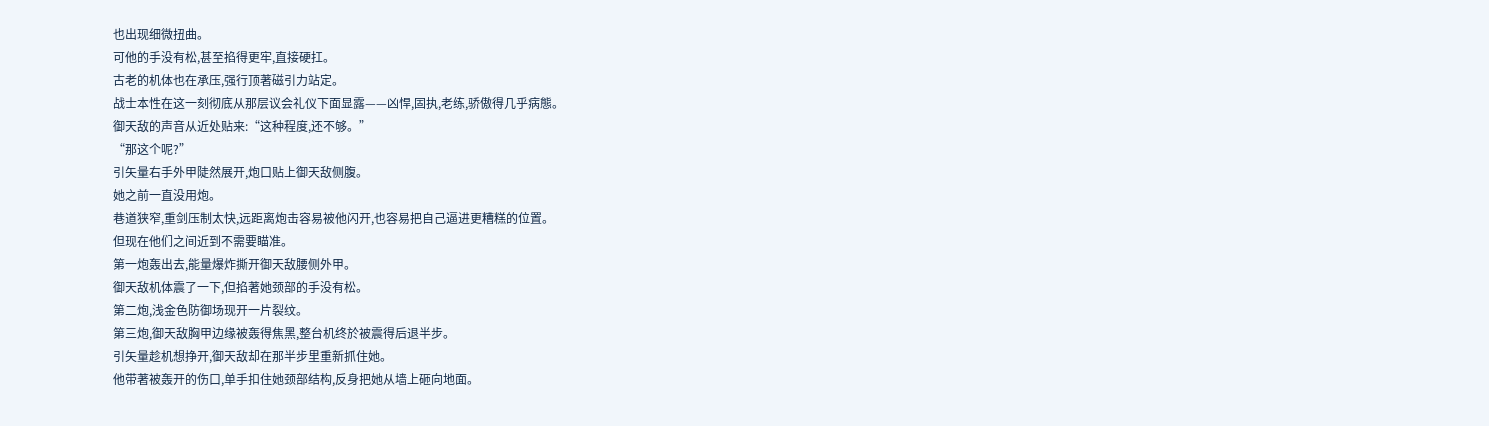也出现细微扭曲。
可他的手没有松,甚至掐得更牢,直接硬扛。
古老的机体也在承压,强行顶著磁引力站定。
战士本性在这一刻彻底从那层议会礼仪下面显露——凶悍,固执,老练,骄傲得几乎病態。
御天敌的声音从近处贴来:“这种程度,还不够。”
“那这个呢?”
引矢量右手外甲陡然展开,炮口贴上御天敌侧腹。
她之前一直没用炮。
巷道狭窄,重剑压制太快,远距离炮击容易被他闪开,也容易把自己逼进更糟糕的位置。
但现在他们之间近到不需要瞄准。
第一炮轰出去,能量爆炸撕开御天敌腰侧外甲。
御天敌机体震了一下,但掐著她颈部的手没有松。
第二炮,浅金色防御场现开一片裂纹。
第三炮,御天敌胸甲边缘被轰得焦黑,整台机终於被震得后退半步。
引矢量趁机想挣开,御天敌却在那半步里重新抓住她。
他带著被轰开的伤口,单手扣住她颈部结构,反身把她从墙上砸向地面。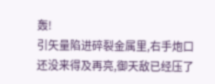轰!
引矢量陷进碎裂金属里,右手炮口还没来得及再亮,御天敌已经压了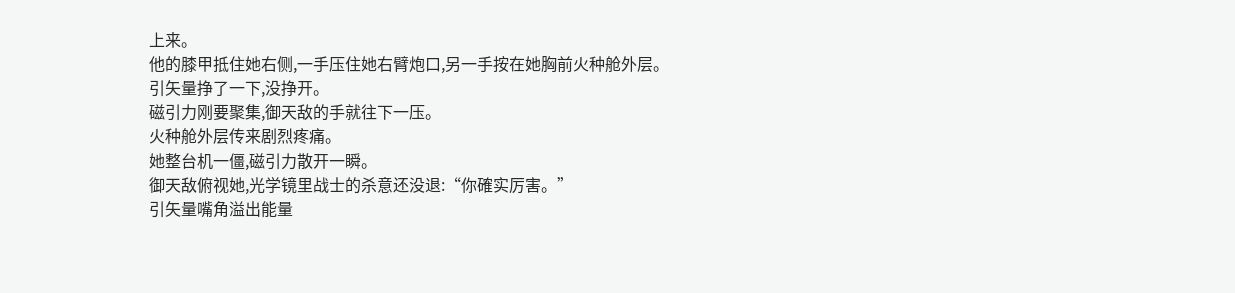上来。
他的膝甲抵住她右侧,一手压住她右臂炮口,另一手按在她胸前火种舱外层。
引矢量挣了一下,没挣开。
磁引力刚要聚集,御天敌的手就往下一压。
火种舱外层传来剧烈疼痛。
她整台机一僵,磁引力散开一瞬。
御天敌俯视她,光学镜里战士的杀意还没退:“你確实厉害。”
引矢量嘴角溢出能量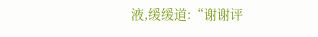液,缓缓道:“谢谢评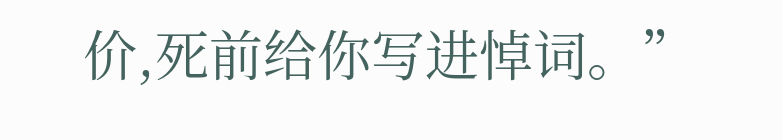价,死前给你写进悼词。”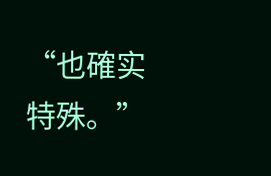“也確实特殊。”